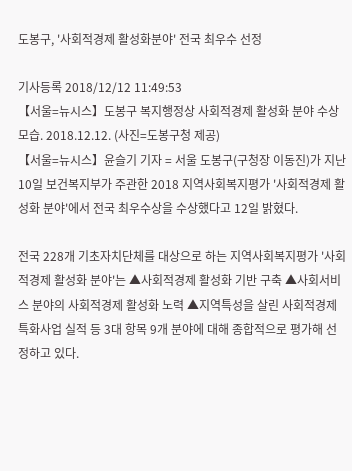도봉구, '사회적경제 활성화분야' 전국 최우수 선정

기사등록 2018/12/12 11:49:53
【서울=뉴시스】도봉구 복지행정상 사회적경제 활성화 분야 수상 모습. 2018.12.12. (사진=도봉구청 제공)
【서울=뉴시스】윤슬기 기자 = 서울 도봉구(구청장 이동진)가 지난 10일 보건복지부가 주관한 2018 지역사회복지평가 '사회적경제 활성화 분야'에서 전국 최우수상을 수상했다고 12일 밝혔다.

전국 228개 기초자치단체를 대상으로 하는 지역사회복지평가 '사회적경제 활성화 분야'는 ▲사회적경제 활성화 기반 구축 ▲사회서비스 분야의 사회적경제 활성화 노력 ▲지역특성을 살린 사회적경제 특화사업 실적 등 3대 항목 9개 분야에 대해 종합적으로 평가해 선정하고 있다.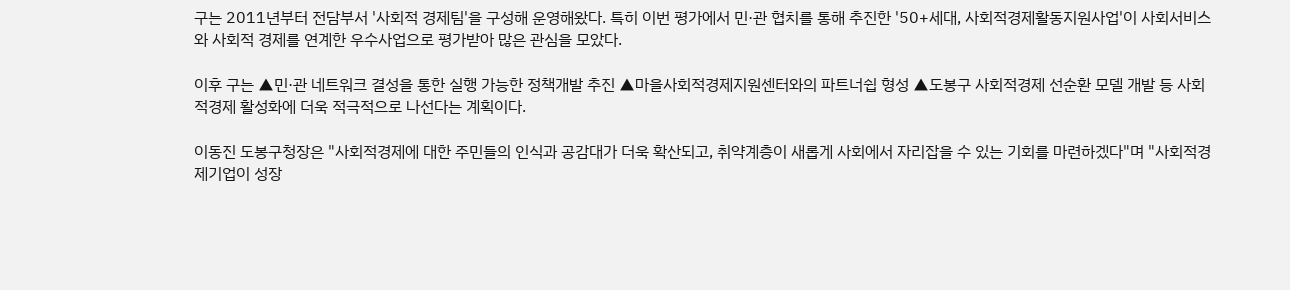구는 2011년부터 전담부서 '사회적 경제팀'을 구성해 운영해왔다. 특히 이번 평가에서 민·관 협치를 통해 추진한 '50+세대, 사회적경제활동지원사업'이 사회서비스와 사회적 경제를 연계한 우수사업으로 평가받아 많은 관심을 모았다.

이후 구는 ▲민·관 네트워크 결성을 통한 실행 가능한 정책개발 추진 ▲마을사회적경제지원센터와의 파트너쉽 형성 ▲도봉구 사회적경제 선순환 모델 개발 등 사회적경제 활성화에 더욱 적극적으로 나선다는 계획이다.

이동진 도봉구청장은 "사회적경제에 대한 주민들의 인식과 공감대가 더욱 확산되고, 취약계층이 새롭게 사회에서 자리잡을 수 있는 기회를 마련하겠다"며 "사회적경제기업이 성장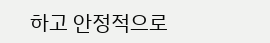하고 안정적으로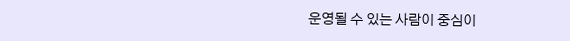운영될 수 있는 사람이 중심이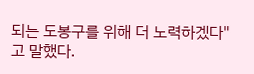되는 도봉구를 위해 더 노력하겠다"고 말했다.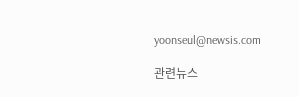yoonseul@newsis.com

관련뉴스